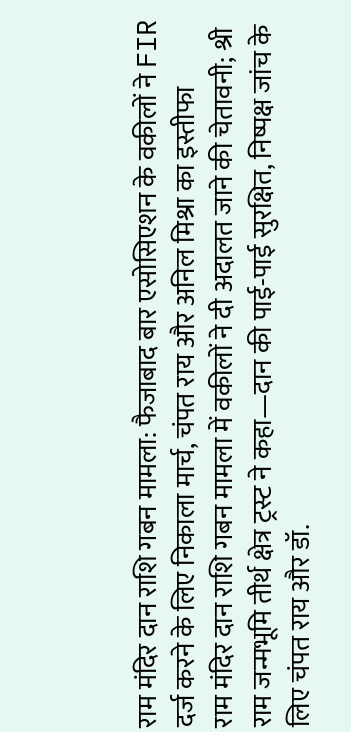राम मंदिर दान राशि गबन मामला: फैजाबाद बार एसोसिएशन के वकीलों ने FIR दर्ज करने के लिए निकाला मार्च, चंपत राय और अनिल मिश्रा का इस्तीफा
राम मंदिर दान राशि गबन मामला में वकीलों ने दी अदालत जाने की चेतावनी; श्री राम जन्मभूमि तीर्थ क्षेत्र ट्रस्ट ने कहा—दान की पाई-पाई सुरक्षित, निष्पक्ष जांच के लिए चंपत राय और डॉ.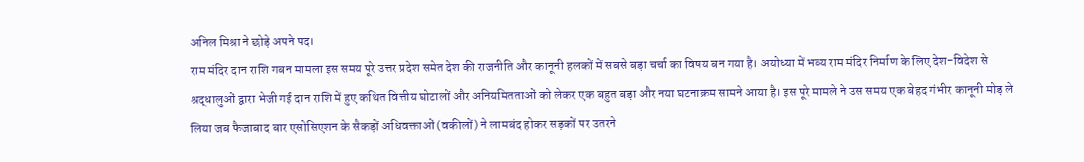अनिल मिश्रा ने छोड़े अपने पद।
राम मंदिर दान राशि गबन मामला इस समय पूरे उत्तर प्रदेश समेत देश की राजनीति और कानूनी हलकों में सबसे बड़ा चर्चा का विषय बन गया है। अयोध्या में भव्य राम मंदिर निर्माण के लिए देश-विदेश से श्रद्धालुओं द्वारा भेजी गई दान राशि में हुए कथित वित्तीय घोटालों और अनियमितताओं को लेकर एक बहुत बड़ा और नया घटनाक्रम सामने आया है। इस पूरे मामले ने उस समय एक बेहद गंभीर कानूनी मोड़ ले लिया जब फैजाबाद बार एसोसिएशन के सैकड़ों अधिवक्ताओं (वकीलों) ने लामबंद होकर सड़कों पर उतरने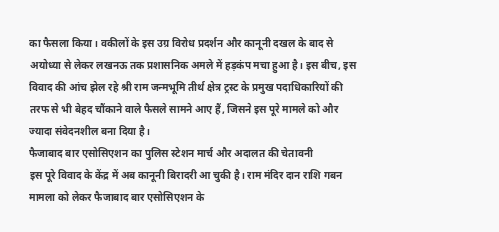का फैसला किया। वकीलों के इस उग्र विरोध प्रदर्शन और कानूनी दखल के बाद से अयोध्या से लेकर लखनऊ तक प्रशासनिक अमले में हड़कंप मचा हुआ है। इस बीच, इस विवाद की आंच झेल रहे श्री राम जन्मभूमि तीर्थ क्षेत्र ट्रस्ट के प्रमुख पदाधिकारियों की तरफ से भी बेहद चौंकाने वाले फैसले सामने आए हैं, जिसने इस पूरे मामले को और ज्यादा संवेदनशील बना दिया है।
फैजाबाद बार एसोसिएशन का पुलिस स्टेशन मार्च और अदालत की चेतावनी
इस पूरे विवाद के केंद्र में अब कानूनी बिरादरी आ चुकी है। राम मंदिर दान राशि गबन मामला को लेकर फैजाबाद बार एसोसिएशन के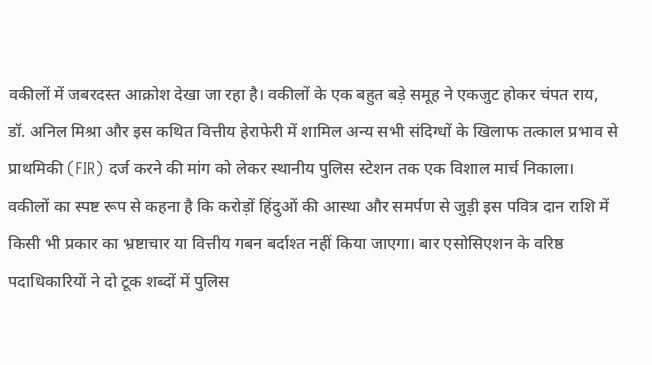वकीलों में जबरदस्त आक्रोश देखा जा रहा है। वकीलों के एक बहुत बड़े समूह ने एकजुट होकर चंपत राय, डॉ. अनिल मिश्रा और इस कथित वित्तीय हेराफेरी में शामिल अन्य सभी संदिग्धों के खिलाफ तत्काल प्रभाव से प्राथमिकी (FIR) दर्ज करने की मांग को लेकर स्थानीय पुलिस स्टेशन तक एक विशाल मार्च निकाला। वकीलों का स्पष्ट रूप से कहना है कि करोड़ों हिंदुओं की आस्था और समर्पण से जुड़ी इस पवित्र दान राशि में किसी भी प्रकार का भ्रष्टाचार या वित्तीय गबन बर्दाश्त नहीं किया जाएगा। बार एसोसिएशन के वरिष्ठ पदाधिकारियों ने दो टूक शब्दों में पुलिस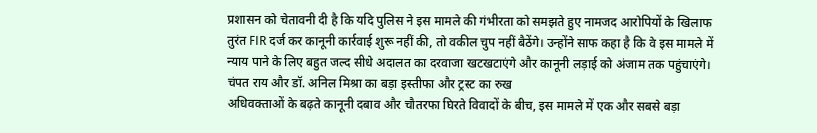प्रशासन को चेतावनी दी है कि यदि पुलिस ने इस मामले की गंभीरता को समझते हुए नामजद आरोपियों के खिलाफ तुरंत FIR दर्ज कर कानूनी कार्रवाई शुरू नहीं की, तो वकील चुप नहीं बैठेंगे। उन्होंने साफ कहा है कि वे इस मामले में न्याय पाने के लिए बहुत जल्द सीधे अदालत का दरवाजा खटखटाएंगे और कानूनी लड़ाई को अंजाम तक पहुंचाएंगे।
चंपत राय और डॉ. अनिल मिश्रा का बड़ा इस्तीफा और ट्रस्ट का रुख
अधिवक्ताओं के बढ़ते कानूनी दबाव और चौतरफा घिरते विवादों के बीच, इस मामले में एक और सबसे बड़ा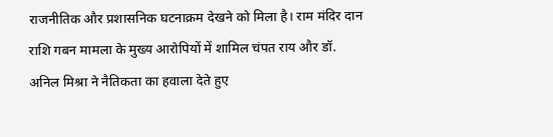राजनीतिक और प्रशासनिक घटनाक्रम देखने को मिला है। राम मंदिर दान राशि गबन मामला के मुख्य आरोपियों में शामिल चंपत राय और डॉ. अनिल मिश्रा ने नैतिकता का हवाला देते हुए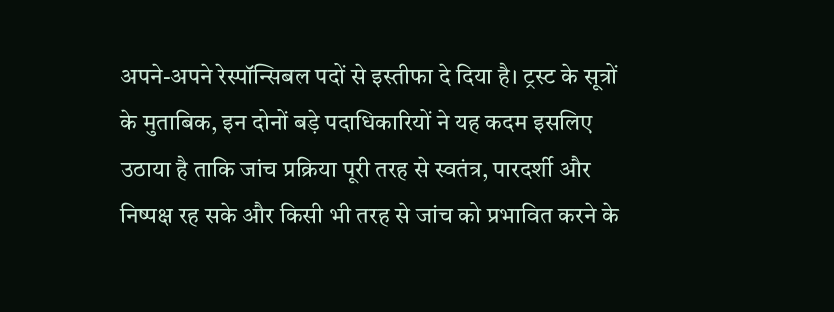अपने-अपने रेस्पॉन्सिबल पदों से इस्तीफा दे दिया है। ट्रस्ट के सूत्रों के मुताबिक, इन दोनों बड़े पदाधिकारियों ने यह कदम इसलिए उठाया है ताकि जांच प्रक्रिया पूरी तरह से स्वतंत्र, पारदर्शी और निष्पक्ष रह सके और किसी भी तरह से जांच को प्रभावित करने के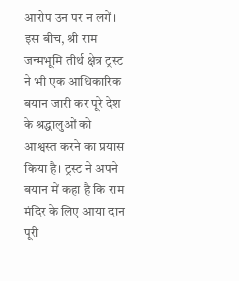आरोप उन पर न लगें। इस बीच, श्री राम जन्मभूमि तीर्थ क्षेत्र ट्रस्ट ने भी एक आधिकारिक बयान जारी कर पूरे देश के श्रद्धालुओं को आश्वस्त करने का प्रयास किया है। ट्रस्ट ने अपने बयान में कहा है कि राम मंदिर के लिए आया दान पूरी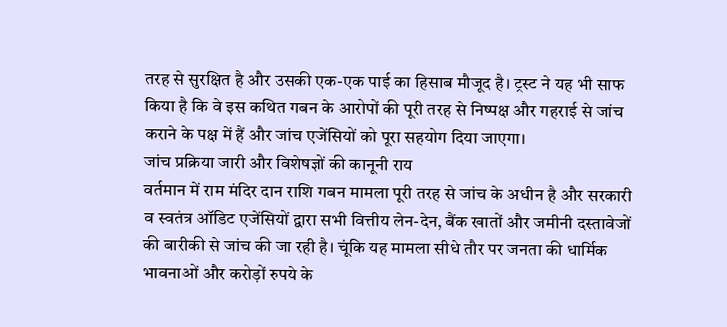तरह से सुरक्षित है और उसकी एक-एक पाई का हिसाब मौजूद है। ट्रस्ट ने यह भी साफ किया है कि वे इस कथित गबन के आरोपों की पूरी तरह से निष्पक्ष और गहराई से जांच कराने के पक्ष में हैं और जांच एजेंसियों को पूरा सहयोग दिया जाएगा।
जांच प्रक्रिया जारी और विशेषज्ञों की कानूनी राय
वर्तमान में राम मंदिर दान राशि गबन मामला पूरी तरह से जांच के अधीन है और सरकारी व स्वतंत्र ऑडिट एजेंसियों द्वारा सभी वित्तीय लेन-देन, बैंक खातों और जमीनी दस्तावेजों की बारीकी से जांच की जा रही है। चूंकि यह मामला सीधे तौर पर जनता की धार्मिक भावनाओं और करोड़ों रुपये के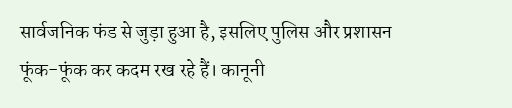सार्वजनिक फंड से जुड़ा हुआ है, इसलिए पुलिस और प्रशासन फूंक-फूंक कर कदम रख रहे हैं। कानूनी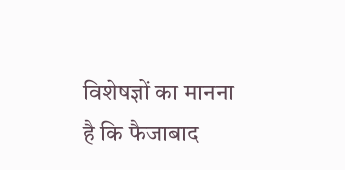विशेषज्ञों का मानना है कि फैजाबाद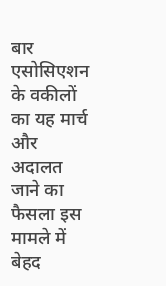बार एसोसिएशन के वकीलों का यह मार्च और अदालत जाने का फैसला इस मामले में बेहद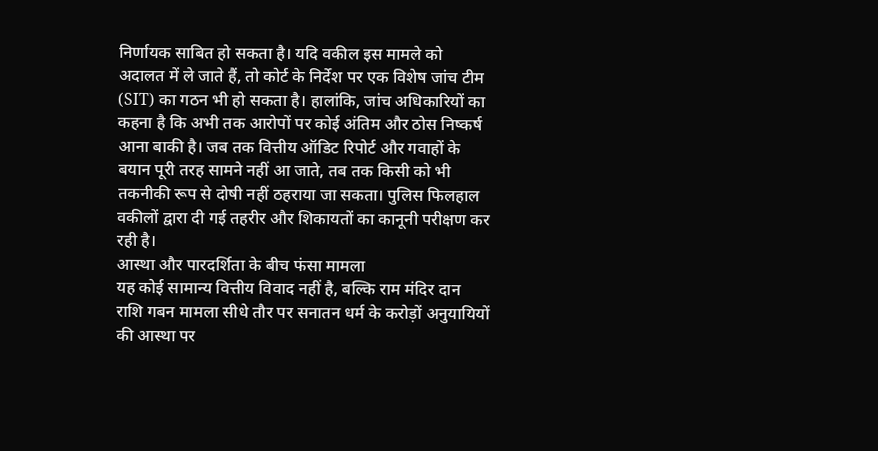निर्णायक साबित हो सकता है। यदि वकील इस मामले को अदालत में ले जाते हैं, तो कोर्ट के निर्देश पर एक विशेष जांच टीम (SIT) का गठन भी हो सकता है। हालांकि, जांच अधिकारियों का कहना है कि अभी तक आरोपों पर कोई अंतिम और ठोस निष्कर्ष आना बाकी है। जब तक वित्तीय ऑडिट रिपोर्ट और गवाहों के बयान पूरी तरह सामने नहीं आ जाते, तब तक किसी को भी तकनीकी रूप से दोषी नहीं ठहराया जा सकता। पुलिस फिलहाल वकीलों द्वारा दी गई तहरीर और शिकायतों का कानूनी परीक्षण कर रही है।
आस्था और पारदर्शिता के बीच फंसा मामला
यह कोई सामान्य वित्तीय विवाद नहीं है, बल्कि राम मंदिर दान राशि गबन मामला सीधे तौर पर सनातन धर्म के करोड़ों अनुयायियों की आस्था पर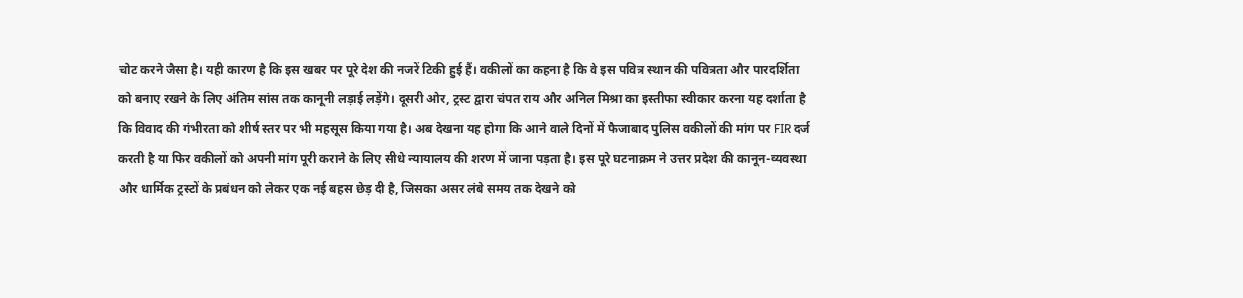चोट करने जैसा है। यही कारण है कि इस खबर पर पूरे देश की नजरें टिकी हुई हैं। वकीलों का कहना है कि वे इस पवित्र स्थान की पवित्रता और पारदर्शिता को बनाए रखने के लिए अंतिम सांस तक कानूनी लड़ाई लड़ेंगे। दूसरी ओर, ट्रस्ट द्वारा चंपत राय और अनिल मिश्रा का इस्तीफा स्वीकार करना यह दर्शाता है कि विवाद की गंभीरता को शीर्ष स्तर पर भी महसूस किया गया है। अब देखना यह होगा कि आने वाले दिनों में फैजाबाद पुलिस वकीलों की मांग पर FIR दर्ज करती है या फिर वकीलों को अपनी मांग पूरी कराने के लिए सीधे न्यायालय की शरण में जाना पड़ता है। इस पूरे घटनाक्रम ने उत्तर प्रदेश की कानून-व्यवस्था और धार्मिक ट्रस्टों के प्रबंधन को लेकर एक नई बहस छेड़ दी है, जिसका असर लंबे समय तक देखने को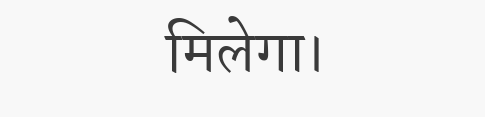मिलेगा।